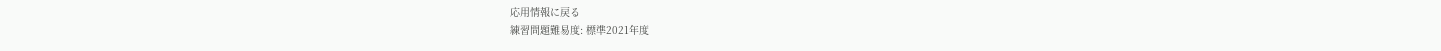応用情報に戻る
練習問題難易度: 標準2021年度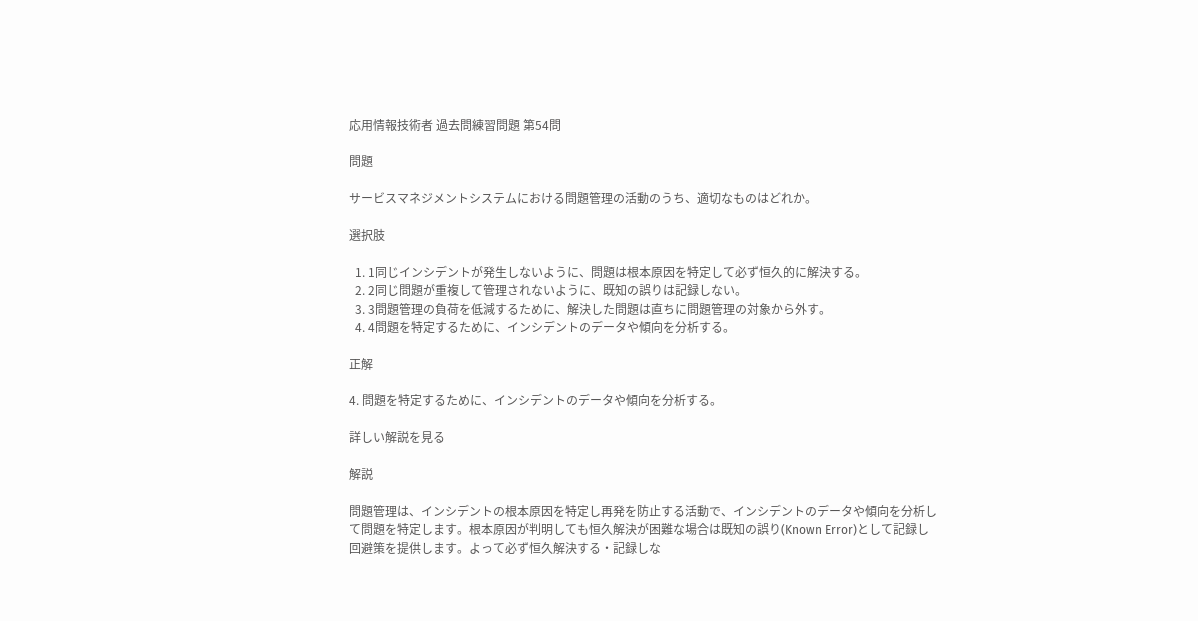応用情報技術者 過去問練習問題 第54問

問題

サービスマネジメントシステムにおける問題管理の活動のうち、適切なものはどれか。

選択肢

  1. 1同じインシデントが発生しないように、問題は根本原因を特定して必ず恒久的に解決する。
  2. 2同じ問題が重複して管理されないように、既知の誤りは記録しない。
  3. 3問題管理の負荷を低減するために、解決した問題は直ちに問題管理の対象から外す。
  4. 4問題を特定するために、インシデントのデータや傾向を分析する。

正解

4. 問題を特定するために、インシデントのデータや傾向を分析する。

詳しい解説を見る

解説

問題管理は、インシデントの根本原因を特定し再発を防止する活動で、インシデントのデータや傾向を分析して問題を特定します。根本原因が判明しても恒久解決が困難な場合は既知の誤り(Known Error)として記録し回避策を提供します。よって必ず恒久解決する・記録しな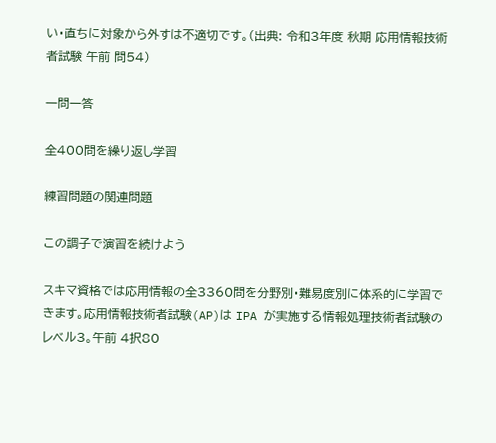い・直ちに対象から外すは不適切です。(出典: 令和3年度 秋期 応用情報技術者試験 午前 問54)

一問一答

全400問を繰り返し学習

練習問題の関連問題

この調子で演習を続けよう

スキマ資格では応用情報の全3360問を分野別・難易度別に体系的に学習できます。応用情報技術者試験(AP)は IPA が実施する情報処理技術者試験のレベル3。午前 4択80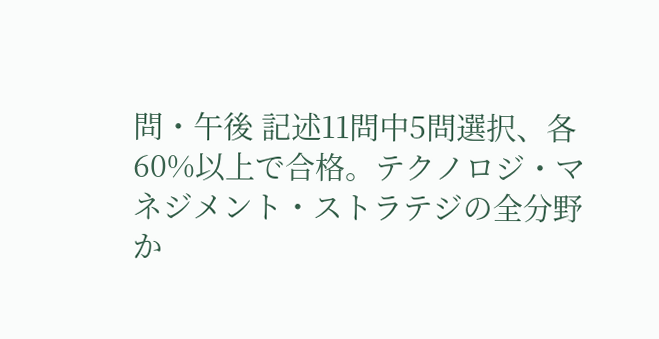問・午後 記述11問中5問選択、各60%以上で合格。テクノロジ・マネジメント・ストラテジの全分野か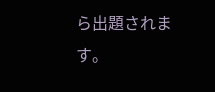ら出題されます。